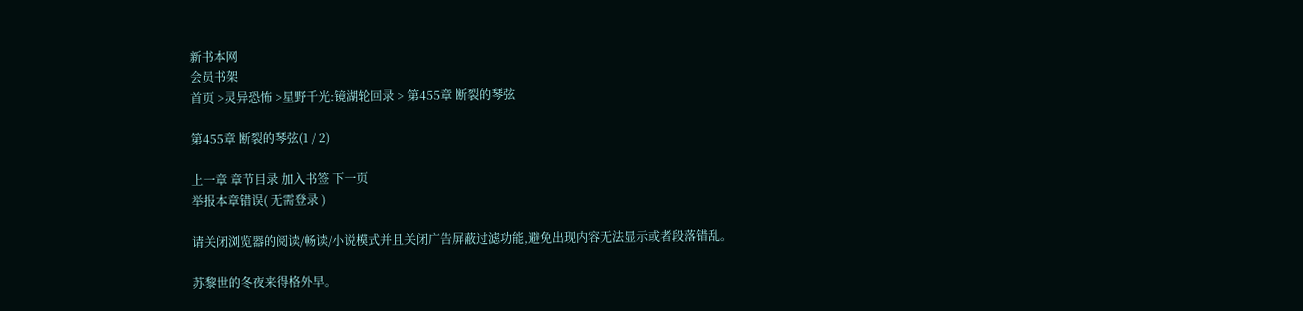新书本网
会员书架
首页 >灵异恐怖 >星野千光:镜湖轮回录 > 第455章 断裂的琴弦

第455章 断裂的琴弦(1 / 2)

上一章 章节目录 加入书签 下一页
举报本章错误( 无需登录 )

请关闭浏览器的阅读/畅读/小说模式并且关闭广告屏蔽过滤功能,避免出现内容无法显示或者段落错乱。

苏黎世的冬夜来得格外早。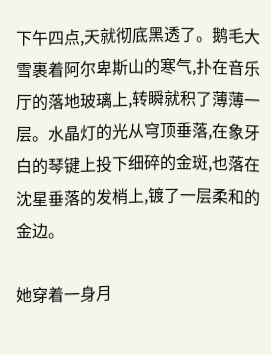下午四点,天就彻底黑透了。鹅毛大雪裹着阿尔卑斯山的寒气,扑在音乐厅的落地玻璃上,转瞬就积了薄薄一层。水晶灯的光从穹顶垂落,在象牙白的琴键上投下细碎的金斑,也落在沈星垂落的发梢上,镀了一层柔和的金边。

她穿着一身月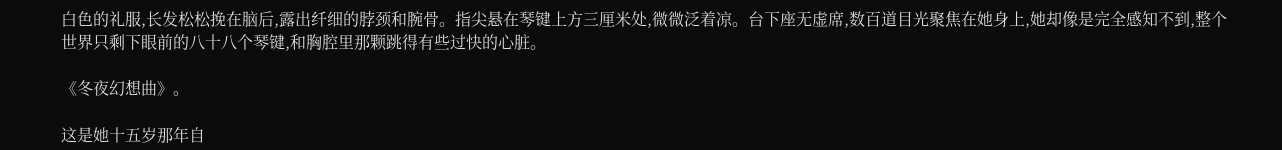白色的礼服,长发松松挽在脑后,露出纤细的脖颈和腕骨。指尖悬在琴键上方三厘米处,微微泛着凉。台下座无虚席,数百道目光聚焦在她身上,她却像是完全感知不到,整个世界只剩下眼前的八十八个琴键,和胸腔里那颗跳得有些过快的心脏。

《冬夜幻想曲》。

这是她十五岁那年自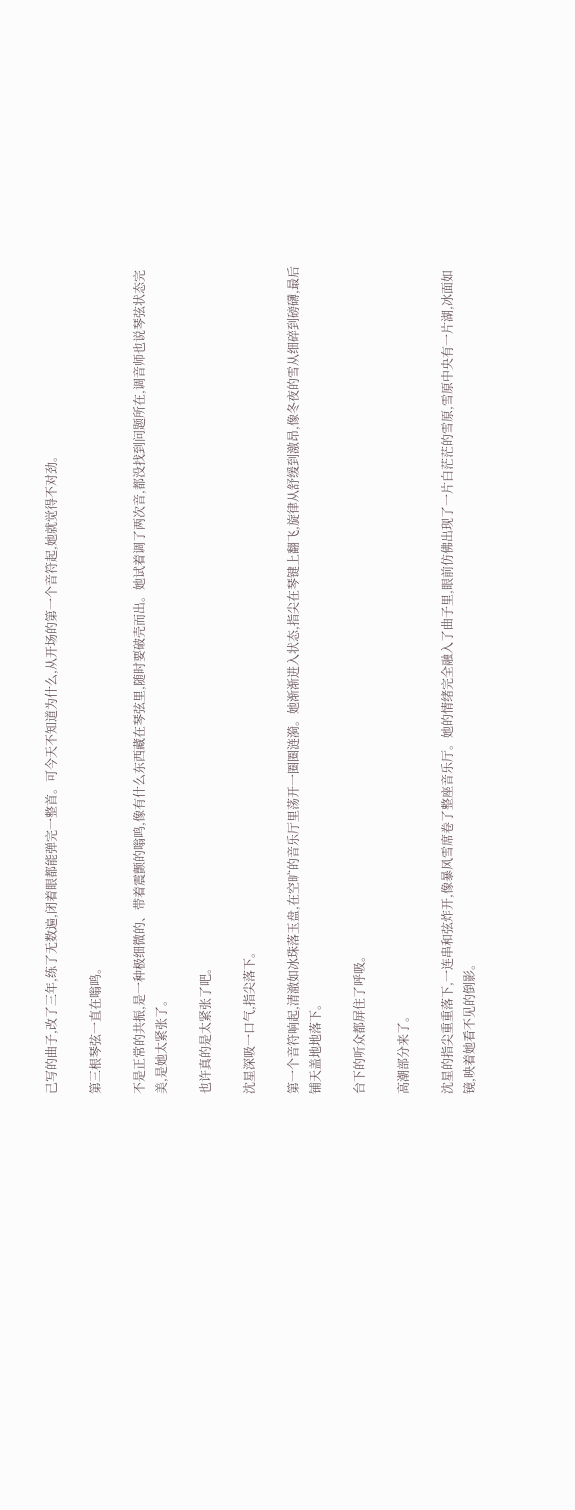己写的曲子,改了三年,练了无数遍,闭着眼都能弹完一整首。可今天不知道为什么,从开场的第一个音符起,她就觉得不对劲。

第三根琴弦一直在嗡鸣。

不是正常的共振,是一种极细微的、带着震颤的嗡鸣,像有什么东西藏在琴弦里,随时要破壳而出。她试着调了两次音,都没找到问题所在,调音师也说琴弦状态完美,是她太紧张了。

也许真的是太紧张了吧。

沈星深吸一口气,指尖落下。

第一个音符响起,清澈如冰珠落玉盘,在空旷的音乐厅里荡开一圈圈涟漪。她渐渐进入状态,指尖在琴键上翻飞,旋律从舒缓到激昂,像冬夜的雪从细碎到磅礴,最后铺天盖地地落下。

台下的听众都屏住了呼吸。

高潮部分来了。

沈星的指尖重重落下,一连串和弦炸开,像暴风雪席卷了整座音乐厅。她的情绪完全融入了曲子里,眼前仿佛出现了一片白茫茫的雪原,雪原中央有一片湖,冰面如镜,映着她看不见的倒影。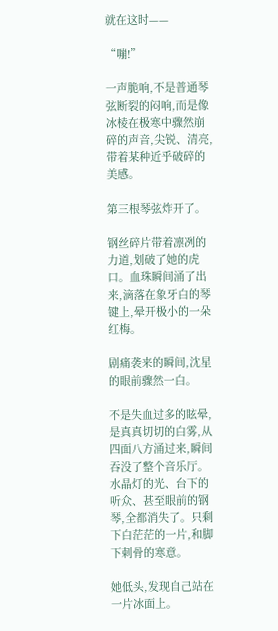就在这时——

“嘣!”

一声脆响,不是普通琴弦断裂的闷响,而是像冰棱在极寒中骤然崩碎的声音,尖锐、清亮,带着某种近乎破碎的美感。

第三根琴弦炸开了。

钢丝碎片带着凛冽的力道,划破了她的虎口。血珠瞬间涌了出来,滴落在象牙白的琴键上,晕开极小的一朵红梅。

剧痛袭来的瞬间,沈星的眼前骤然一白。

不是失血过多的眩晕,是真真切切的白雾,从四面八方涌过来,瞬间吞没了整个音乐厅。水晶灯的光、台下的听众、甚至眼前的钢琴,全都消失了。只剩下白茫茫的一片,和脚下刺骨的寒意。

她低头,发现自己站在一片冰面上。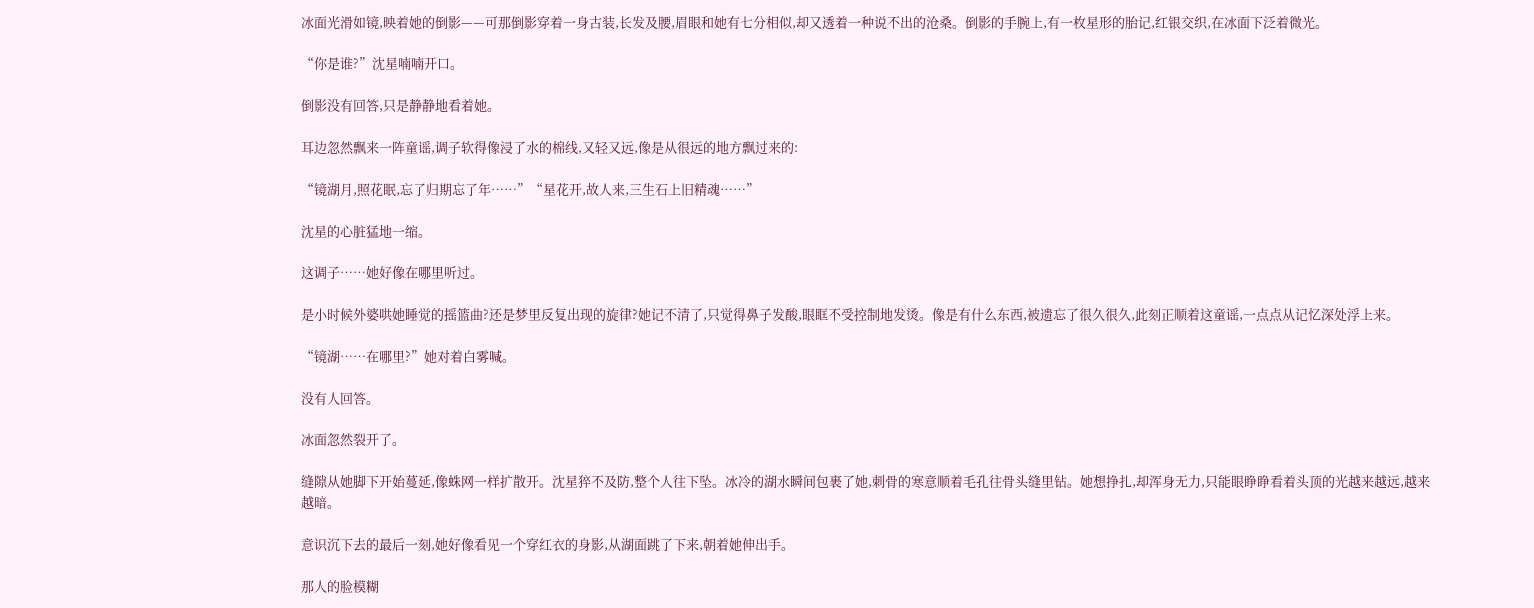冰面光滑如镜,映着她的倒影——可那倒影穿着一身古装,长发及腰,眉眼和她有七分相似,却又透着一种说不出的沧桑。倒影的手腕上,有一枚星形的胎记,红银交织,在冰面下泛着微光。

“你是谁?”沈星喃喃开口。

倒影没有回答,只是静静地看着她。

耳边忽然飘来一阵童谣,调子软得像浸了水的棉线,又轻又远,像是从很远的地方飘过来的:

“镜湖月,照花眠,忘了归期忘了年……”“星花开,故人来,三生石上旧精魂……”

沈星的心脏猛地一缩。

这调子……她好像在哪里听过。

是小时候外婆哄她睡觉的摇篮曲?还是梦里反复出现的旋律?她记不清了,只觉得鼻子发酸,眼眶不受控制地发烫。像是有什么东西,被遗忘了很久很久,此刻正顺着这童谣,一点点从记忆深处浮上来。

“镜湖……在哪里?”她对着白雾喊。

没有人回答。

冰面忽然裂开了。

缝隙从她脚下开始蔓延,像蛛网一样扩散开。沈星猝不及防,整个人往下坠。冰冷的湖水瞬间包裹了她,刺骨的寒意顺着毛孔往骨头缝里钻。她想挣扎,却浑身无力,只能眼睁睁看着头顶的光越来越远,越来越暗。

意识沉下去的最后一刻,她好像看见一个穿红衣的身影,从湖面跳了下来,朝着她伸出手。

那人的脸模糊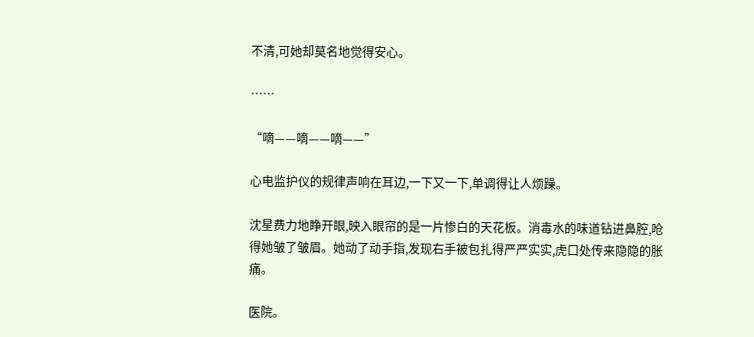不清,可她却莫名地觉得安心。

……

“嘀——嘀——嘀——”

心电监护仪的规律声响在耳边,一下又一下,单调得让人烦躁。

沈星费力地睁开眼,映入眼帘的是一片惨白的天花板。消毒水的味道钻进鼻腔,呛得她皱了皱眉。她动了动手指,发现右手被包扎得严严实实,虎口处传来隐隐的胀痛。

医院。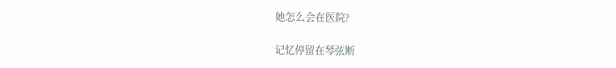她怎么会在医院?

记忆停留在琴弦断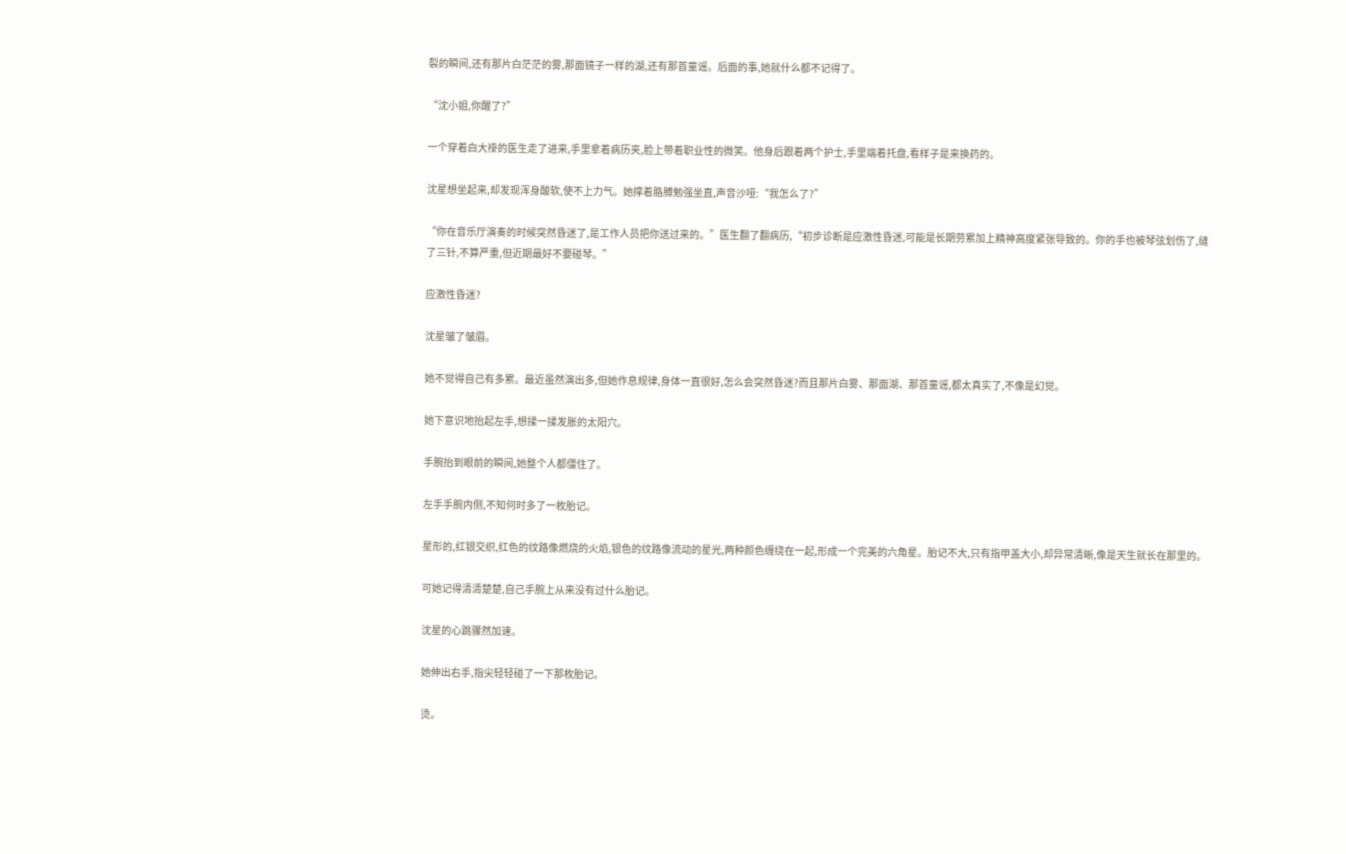裂的瞬间,还有那片白茫茫的雾,那面镜子一样的湖,还有那首童谣。后面的事,她就什么都不记得了。

“沈小姐,你醒了?”

一个穿着白大褂的医生走了进来,手里拿着病历夹,脸上带着职业性的微笑。他身后跟着两个护士,手里端着托盘,看样子是来换药的。

沈星想坐起来,却发现浑身酸软,使不上力气。她撑着胳膊勉强坐直,声音沙哑:“我怎么了?”

“你在音乐厅演奏的时候突然昏迷了,是工作人员把你送过来的。”医生翻了翻病历,“初步诊断是应激性昏迷,可能是长期劳累加上精神高度紧张导致的。你的手也被琴弦划伤了,缝了三针,不算严重,但近期最好不要碰琴。”

应激性昏迷?

沈星皱了皱眉。

她不觉得自己有多累。最近虽然演出多,但她作息规律,身体一直很好,怎么会突然昏迷?而且那片白雾、那面湖、那首童谣,都太真实了,不像是幻觉。

她下意识地抬起左手,想揉一揉发胀的太阳穴。

手腕抬到眼前的瞬间,她整个人都僵住了。

左手手腕内侧,不知何时多了一枚胎记。

星形的,红银交织,红色的纹路像燃烧的火焰,银色的纹路像流动的星光,两种颜色缠绕在一起,形成一个完美的六角星。胎记不大,只有指甲盖大小,却异常清晰,像是天生就长在那里的。

可她记得清清楚楚,自己手腕上从来没有过什么胎记。

沈星的心跳骤然加速。

她伸出右手,指尖轻轻碰了一下那枚胎记。

烫。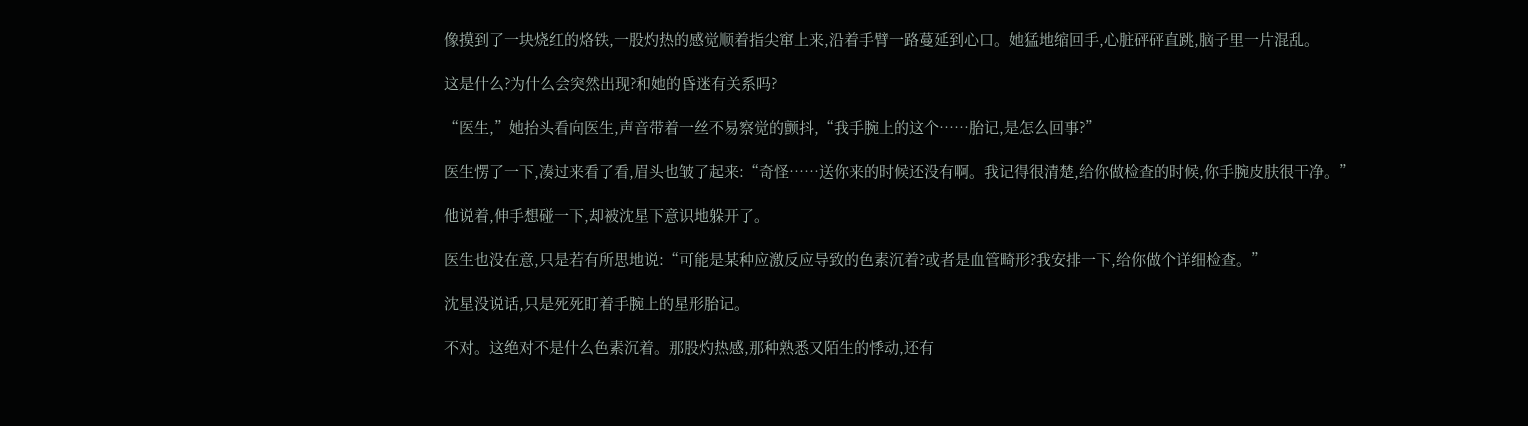像摸到了一块烧红的烙铁,一股灼热的感觉顺着指尖窜上来,沿着手臂一路蔓延到心口。她猛地缩回手,心脏砰砰直跳,脑子里一片混乱。

这是什么?为什么会突然出现?和她的昏迷有关系吗?

“医生,”她抬头看向医生,声音带着一丝不易察觉的颤抖,“我手腕上的这个……胎记,是怎么回事?”

医生愣了一下,凑过来看了看,眉头也皱了起来:“奇怪……送你来的时候还没有啊。我记得很清楚,给你做检查的时候,你手腕皮肤很干净。”

他说着,伸手想碰一下,却被沈星下意识地躲开了。

医生也没在意,只是若有所思地说:“可能是某种应激反应导致的色素沉着?或者是血管畸形?我安排一下,给你做个详细检查。”

沈星没说话,只是死死盯着手腕上的星形胎记。

不对。这绝对不是什么色素沉着。那股灼热感,那种熟悉又陌生的悸动,还有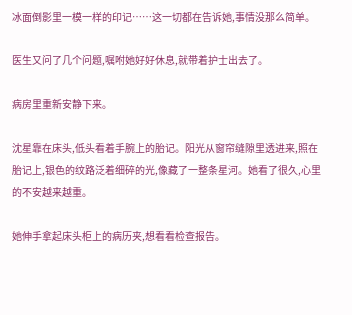冰面倒影里一模一样的印记……这一切都在告诉她,事情没那么简单。

医生又问了几个问题,嘱咐她好好休息,就带着护士出去了。

病房里重新安静下来。

沈星靠在床头,低头看着手腕上的胎记。阳光从窗帘缝隙里透进来,照在胎记上,银色的纹路泛着细碎的光,像藏了一整条星河。她看了很久,心里的不安越来越重。

她伸手拿起床头柜上的病历夹,想看看检查报告。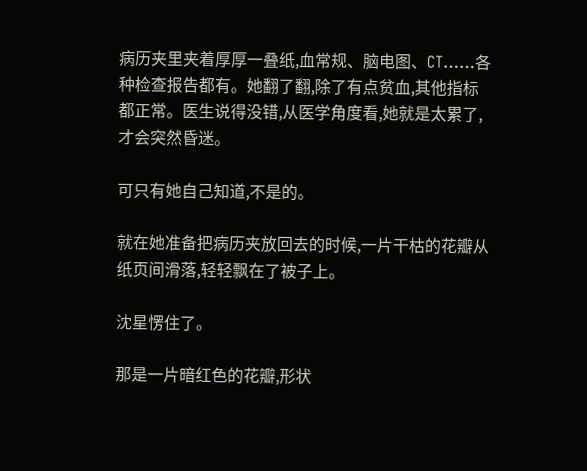病历夹里夹着厚厚一叠纸,血常规、脑电图、CT……各种检查报告都有。她翻了翻,除了有点贫血,其他指标都正常。医生说得没错,从医学角度看,她就是太累了,才会突然昏迷。

可只有她自己知道,不是的。

就在她准备把病历夹放回去的时候,一片干枯的花瓣从纸页间滑落,轻轻飘在了被子上。

沈星愣住了。

那是一片暗红色的花瓣,形状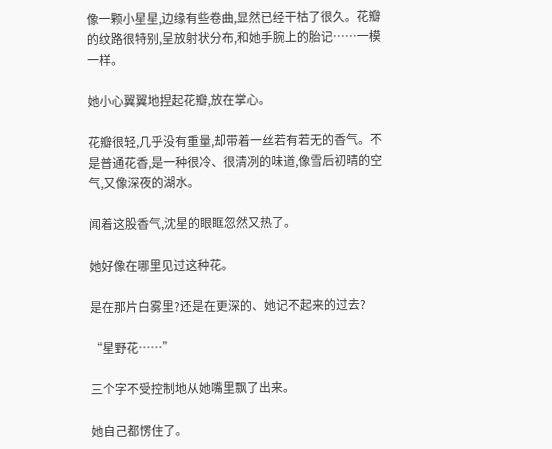像一颗小星星,边缘有些卷曲,显然已经干枯了很久。花瓣的纹路很特别,呈放射状分布,和她手腕上的胎记……一模一样。

她小心翼翼地捏起花瓣,放在掌心。

花瓣很轻,几乎没有重量,却带着一丝若有若无的香气。不是普通花香,是一种很冷、很清冽的味道,像雪后初晴的空气,又像深夜的湖水。

闻着这股香气,沈星的眼眶忽然又热了。

她好像在哪里见过这种花。

是在那片白雾里?还是在更深的、她记不起来的过去?

“星野花……”

三个字不受控制地从她嘴里飘了出来。

她自己都愣住了。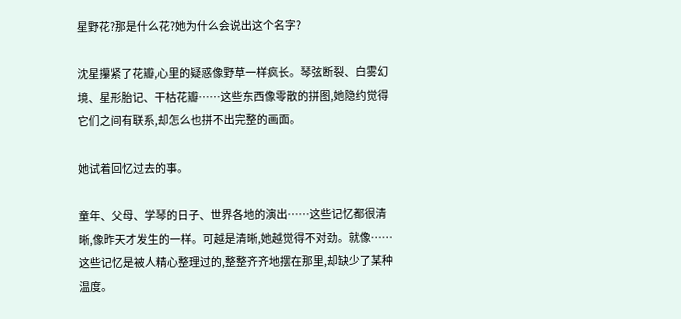星野花?那是什么花?她为什么会说出这个名字?

沈星攥紧了花瓣,心里的疑惑像野草一样疯长。琴弦断裂、白雾幻境、星形胎记、干枯花瓣……这些东西像零散的拼图,她隐约觉得它们之间有联系,却怎么也拼不出完整的画面。

她试着回忆过去的事。

童年、父母、学琴的日子、世界各地的演出……这些记忆都很清晰,像昨天才发生的一样。可越是清晰,她越觉得不对劲。就像……这些记忆是被人精心整理过的,整整齐齐地摆在那里,却缺少了某种温度。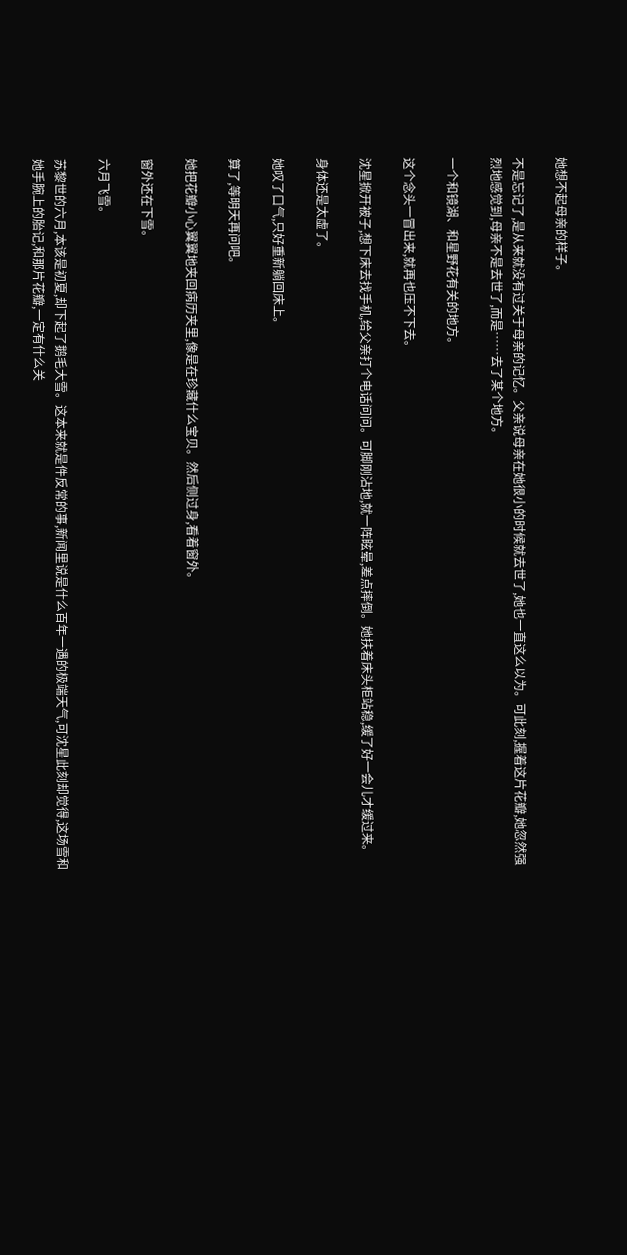她想不起母亲的样子。

不是忘记了,是从来就没有过关于母亲的记忆。父亲说母亲在她很小的时候就去世了,她也一直这么以为。可此刻,握着这片花瓣,她忽然强烈地感觉到,母亲不是去世了,而是……去了某个地方。

一个和镜湖、和星野花有关的地方。

这个念头一冒出来,就再也压不下去。

沈星掀开被子,想下床去找手机,给父亲打个电话问问。可脚刚沾地,就一阵眩晕,差点摔倒。她扶着床头柜站稳,缓了好一会儿才缓过来。

身体还是太虚了。

她叹了口气,只好重新躺回床上。

算了,等明天再问吧。

她把花瓣小心翼翼地夹回病历夹里,像是在珍藏什么宝贝。然后侧过身,看着窗外。

窗外还在下雪。

六月飞雪。

苏黎世的六月,本该是初夏,却下起了鹅毛大雪。这本来就是件反常的事,新闻里说是什么百年一遇的极端天气,可沈星此刻却觉得,这场雪和她手腕上的胎记,和那片花瓣,一定有什么关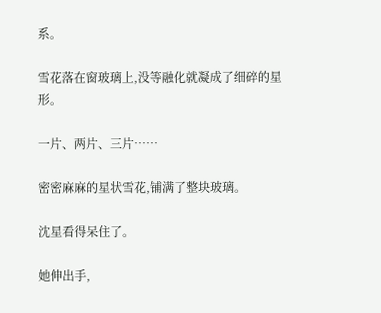系。

雪花落在窗玻璃上,没等融化就凝成了细碎的星形。

一片、两片、三片……

密密麻麻的星状雪花,铺满了整块玻璃。

沈星看得呆住了。

她伸出手,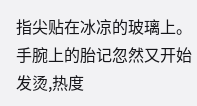指尖贴在冰凉的玻璃上。手腕上的胎记忽然又开始发烫,热度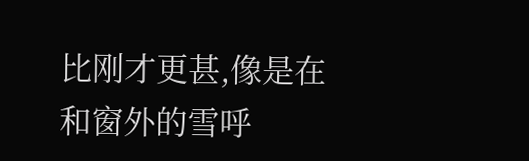比刚才更甚,像是在和窗外的雪呼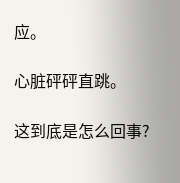应。

心脏砰砰直跳。

这到底是怎么回事?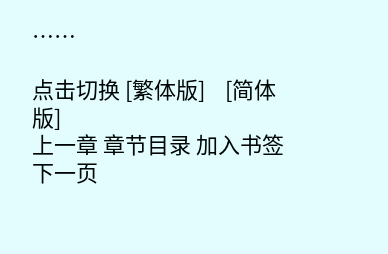……

点击切换 [繁体版]    [简体版]
上一章 章节目录 加入书签 下一页